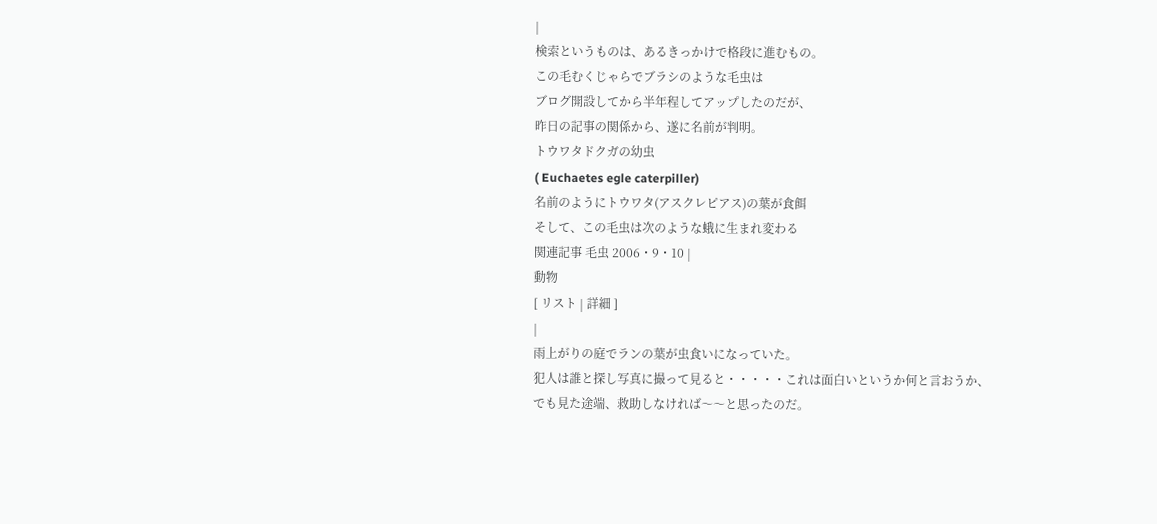|
検索というものは、あるきっかけで格段に進むもの。
この毛むくじゃらでブラシのような毛虫は
ブログ開設してから半年程してアップしたのだが、
昨日の記事の関係から、遂に名前が判明。
トウワタドクガの幼虫
( Euchaetes egle caterpiller)
名前のようにトウワタ(アスクレピアス)の葉が食餌
そして、この毛虫は次のような蛾に生まれ変わる
関連記事 毛虫 2006・9・10 |
動物
[ リスト | 詳細 ]
|
雨上がりの庭でランの葉が虫食いになっていた。
犯人は誰と探し写真に撮って見ると・・・・・これは面白いというか何と言おうか、
でも見た途端、救助しなければ〜〜と思ったのだ。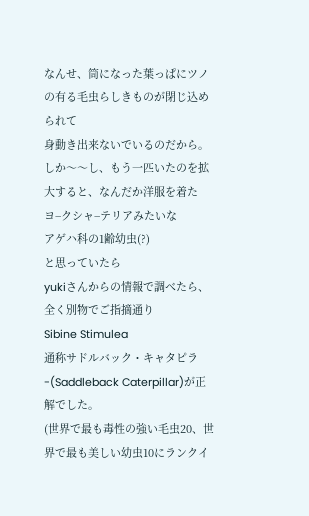なんせ、筒になった葉っぱにツノの有る毛虫らしきものが閉じ込められて
身動き出来ないでいるのだから。
しか〜〜し、もう一匹いたのを拡大すると、なんだか洋服を着た
ヨ−クシャ−テリアみたいな
アゲハ科の1齢幼虫(?)
と思っていたら
yukiさんからの情報で調べたら、全く別物でご指摘通り
Sibine Stimulea
通称サドルバック・キャタピラ-(Saddleback Caterpillar)が正解でした。
(世界で最も毒性の強い毛虫20、世界で最も美しい幼虫10にランクイ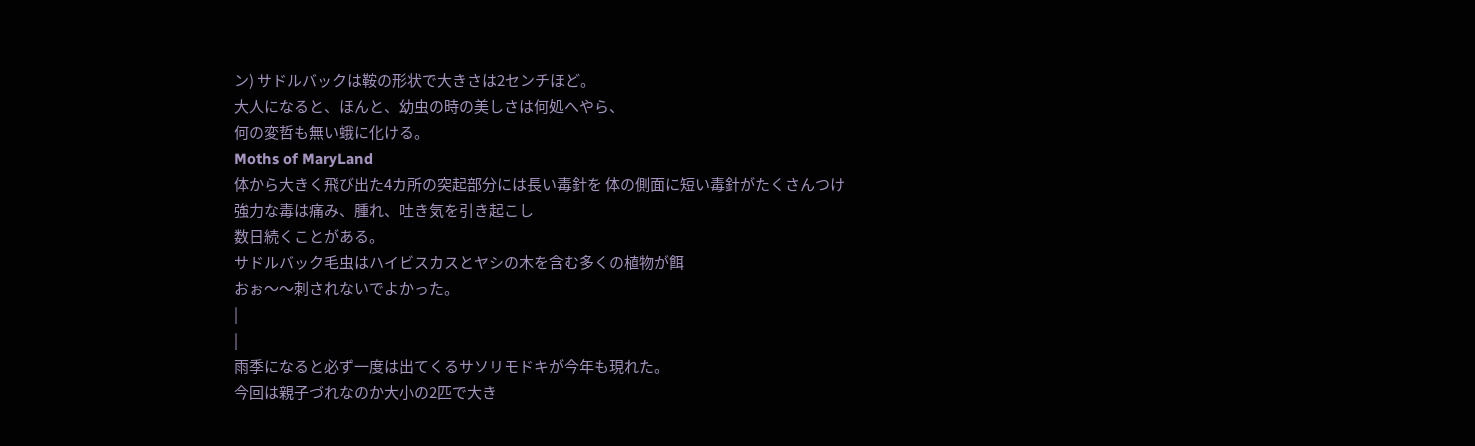ン) サドルバックは鞍の形状で大きさは2センチほど。
大人になると、ほんと、幼虫の時の美しさは何処へやら、
何の変哲も無い蛾に化ける。
Moths of MaryLand
体から大きく飛び出た4カ所の突起部分には長い毒針を 体の側面に短い毒針がたくさんつけ
強力な毒は痛み、腫れ、吐き気を引き起こし
数日続くことがある。
サドルバック毛虫はハイビスカスとヤシの木を含む多くの植物が餌
おぉ〜〜刺されないでよかった。
|
|
雨季になると必ず一度は出てくるサソリモドキが今年も現れた。
今回は親子づれなのか大小の2匹で大き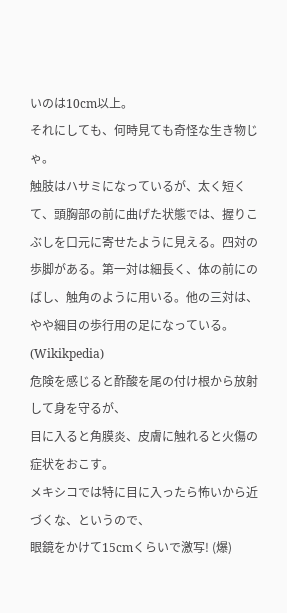いのは10cm以上。
それにしても、何時見ても奇怪な生き物じゃ。
触肢はハサミになっているが、太く短くて、頭胸部の前に曲げた状態では、握りこぶしを口元に寄せたように見える。四対の歩脚がある。第一対は細長く、体の前にのばし、触角のように用いる。他の三対は、やや細目の歩行用の足になっている。 (Wikikpedia)
危険を感じると酢酸を尾の付け根から放射して身を守るが、
目に入ると角膜炎、皮膚に触れると火傷の症状をおこす。
メキシコでは特に目に入ったら怖いから近づくな、というので、
眼鏡をかけて15cmくらいで激写! (爆)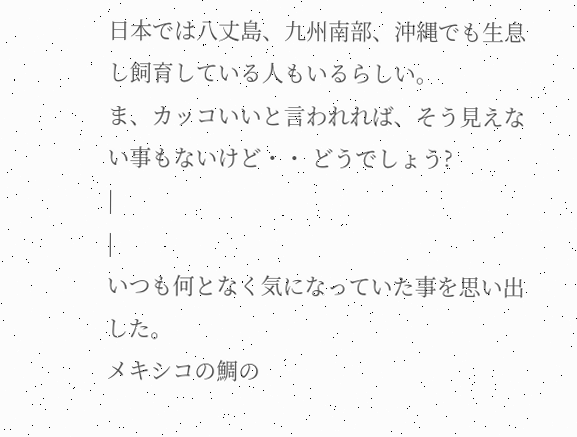日本では八丈島、九州南部、沖縄でも生息し飼育している人もいるらしい。
ま、カッコいいと言われれば、そう見えない事もないけど・・ どうでしょう?
|
|
いつも何となく気になっていた事を思い出した。
メキシコの鯛の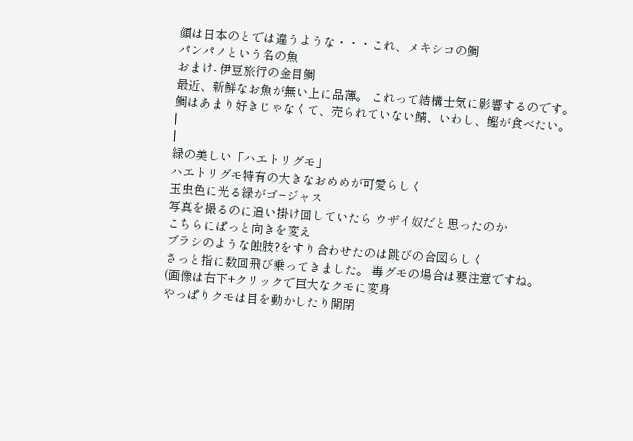顔は日本のとでは違うような・・・これ、メキシコの鯛
パンパノという名の魚
おまけ- 伊豆旅行の金目鯛
最近、新鮮なお魚が無い上に品薄。 これって結構士気に影響するのです。
鯛はあまり好きじゃなくて、売られていない鯖、いわし、鰹が食べたい。
|
|
緑の美しい「ハエトリグモ」
ハエトリグモ特有の大きなおめめが可愛らしく
玉虫色に光る緑がゴ−ジャス
写真を撮るのに追い掛け回していたら ウザイ奴だと思ったのか
こちらにぱっと向きを変え
ブラシのような蝕肢?をすり合わせたのは跳びの合図らしく
さっと指に数回飛び乗ってきました。 毒グモの場合は要注意ですね。
(画像は右下+クリックで巨大なクモに変身
やっぱりクモは目を動かしたり開閉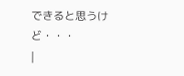できると思うけど・・・
|